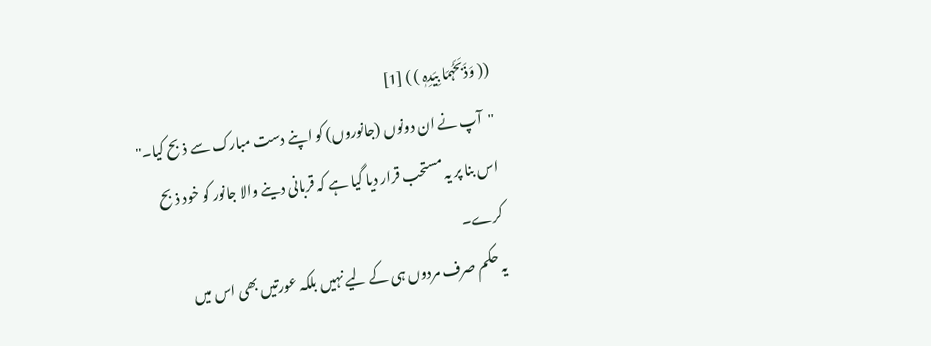(( وَذَبَحَہُمَا بِیَدِہٖ ) ) [1]
''آپ نے ان دونوں (جانوروں) کو اپنے دست مبارک سے ذبح کیا۔''
اس بنا پر یہ مستحب قرار دیا گیا ہے کہ قربانی دینے والا جانور کو خود ذبح کرے۔
یہ حکم صرف مردوں ہی کے لیے نہیں بلکہ عورتیں بھی اس میں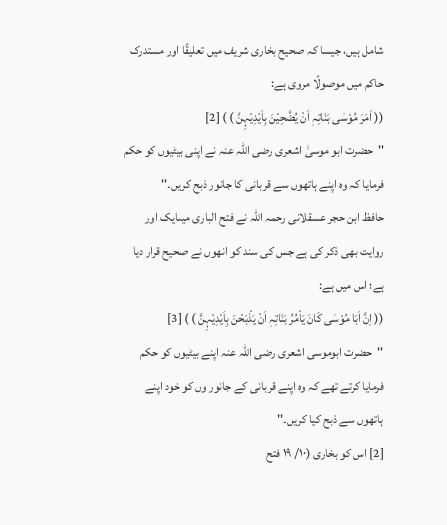شامل ہیں، جیسا کہ صحیح بخاری شریف میں تعلیقًا اور مستدرک حاکم میں موصولًا مروی ہے:
(( اَمَرَ مُوْسٰی بَنَاتِہٖ اَنْ یُضَّحِیْنَ بِاَیْدِیْہِنَّ ) ) [2]
''حضرت ابو موسیٰ اشعری رضی اللہ عنہ نے اپنی بیٹیوں کو حکم فرمایا کہ وہ اپنے ہاتھوں سے قربانی کا جانور ذبح کریں۔''
حافظ ابن حجر عسقلانی رحمہ اللہ نے فتح الباری میںایک اور روایت بھی ذکر کی ہے جس کی سند کو انھوں نے صحیح قرار دیا ہے؛ اس میں ہے:
(( اِنَّ اَبَا مُوْسٰی کَانَ یَاْمُرُ بَنَاتِہٖ اَنْ یَذْبَحْنَ بِاَیْدِیْہِنَّ ) ) [3]
''حضرت ابوموسی اشعری رضی اللہ عنہ اپنے بیٹیوں کو حکم فرمایا کرتے تھے کہ وہ اپنے قربانی کے جانور وں کو خود اپنے ہاتھوں سے ذبح کیا کریں۔''
[2] اس کو بخاری (۱۰/ ۱۹ فتح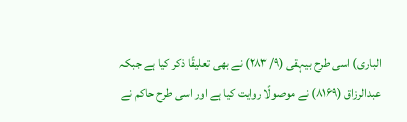الباری) اسی طرح بیہقی (۹/ ۲۸۳) نے بھی تعلیقًا ذکر کیا ہے جبکہ عبدالرزاق (۸۱۶۹) نے موصولًا روایت کیا ہے اور اسی طرح حاکم نے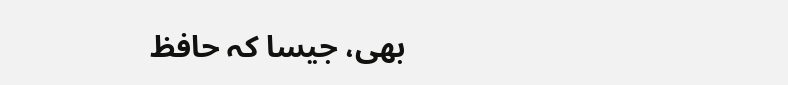بھی، جیسا کہ حافظ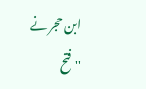ابن حجر نے ''فتح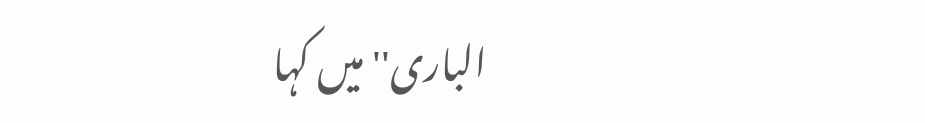الباری'' میں کہا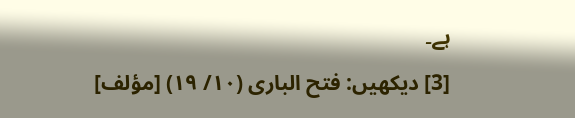ہے۔
[3] دیکھیں: فتح الباری (۱۰/ ۱۹) [مؤلف]